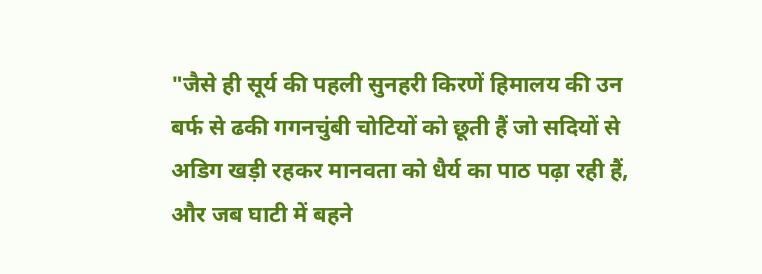"जैसे ही सूर्य की पहली सुनहरी किरणें हिमालय की उन बर्फ से ढकी गगनचुंबी चोटियों को छूती हैं जो सदियों से अडिग खड़ी रहकर मानवता को धैर्य का पाठ पढ़ा रही हैं, और जब घाटी में बहने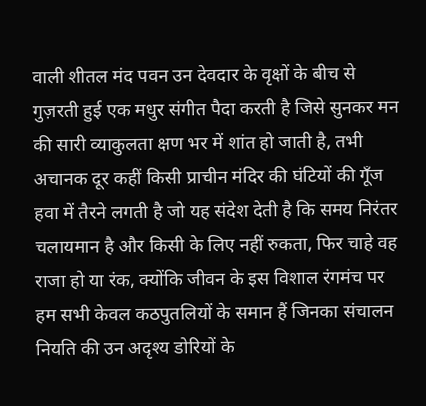वाली शीतल मंद पवन उन देवदार के वृक्षों के बीच से गुज़रती हुई एक मधुर संगीत पैदा करती है जिसे सुनकर मन की सारी व्याकुलता क्षण भर में शांत हो जाती है, तभी अचानक दूर कहीं किसी प्राचीन मंदिर की घंटियों की गूँज हवा में तैरने लगती है जो यह संदेश देती है कि समय निरंतर चलायमान है और किसी के लिए नहीं रुकता, फिर चाहे वह राजा हो या रंक, क्योंकि जीवन के इस विशाल रंगमंच पर हम सभी केवल कठपुतलियों के समान हैं जिनका संचालन नियति की उन अदृश्य डोरियों के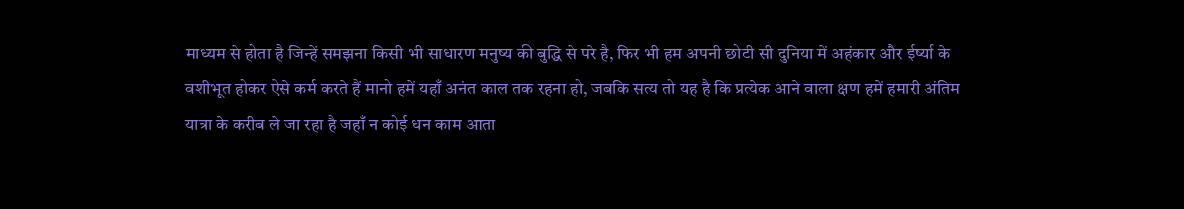माध्यम से होता है जिन्हें समझना किसी भी साधारण मनुष्य की बुद्धि से परे है, फिर भी हम अपनी छोटी सी दुनिया में अहंकार और ईर्ष्या के वशीभूत होकर ऐसे कर्म करते हैं मानो हमें यहाँ अनंत काल तक रहना हो, जबकि सत्य तो यह है कि प्रत्येक आने वाला क्षण हमें हमारी अंतिम यात्रा के करीब ले जा रहा है जहाँ न कोई धन काम आता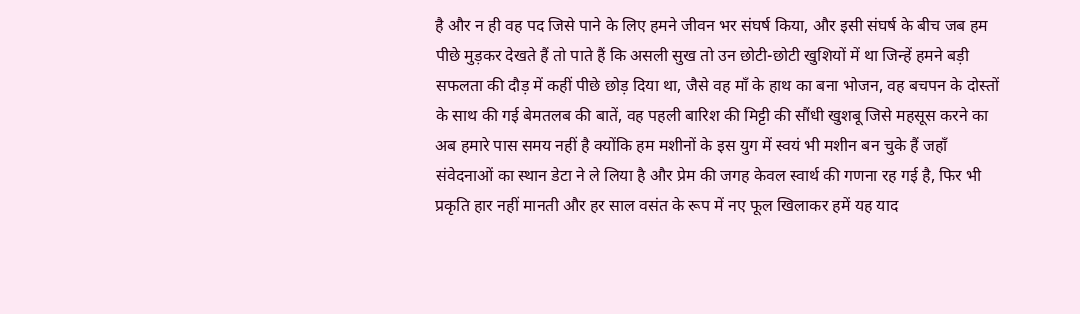है और न ही वह पद जिसे पाने के लिए हमने जीवन भर संघर्ष किया, और इसी संघर्ष के बीच जब हम पीछे मुड़कर देखते हैं तो पाते हैं कि असली सुख तो उन छोटी-छोटी खुशियों में था जिन्हें हमने बड़ी सफलता की दौड़ में कहीं पीछे छोड़ दिया था, जैसे वह माँ के हाथ का बना भोजन, वह बचपन के दोस्तों के साथ की गई बेमतलब की बातें, वह पहली बारिश की मिट्टी की सौंधी खुशबू जिसे महसूस करने का अब हमारे पास समय नहीं है क्योंकि हम मशीनों के इस युग में स्वयं भी मशीन बन चुके हैं जहाँ संवेदनाओं का स्थान डेटा ने ले लिया है और प्रेम की जगह केवल स्वार्थ की गणना रह गई है, फिर भी प्रकृति हार नहीं मानती और हर साल वसंत के रूप में नए फूल खिलाकर हमें यह याद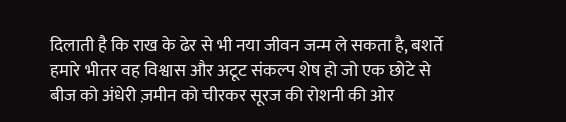दिलाती है कि राख के ढेर से भी नया जीवन जन्म ले सकता है, बशर्ते हमारे भीतर वह विश्वास और अटूट संकल्प शेष हो जो एक छोटे से बीज को अंधेरी ज़मीन को चीरकर सूरज की रोशनी की ओर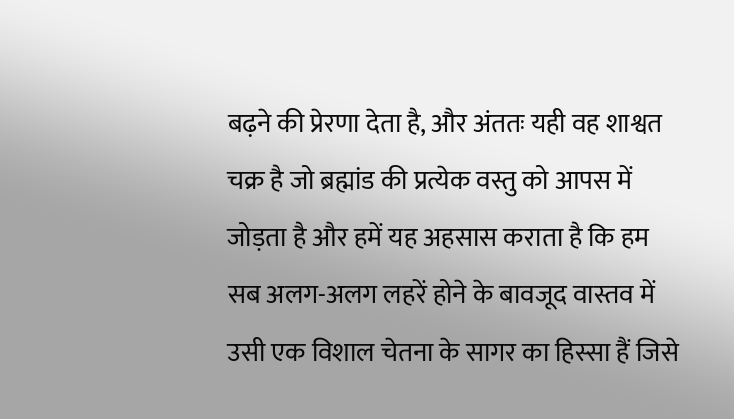बढ़ने की प्रेरणा देता है, और अंततः यही वह शाश्वत चक्र है जो ब्रह्मांड की प्रत्येक वस्तु को आपस में जोड़ता है और हमें यह अहसास कराता है कि हम सब अलग-अलग लहरें होने के बावजूद वास्तव में उसी एक विशाल चेतना के सागर का हिस्सा हैं जिसे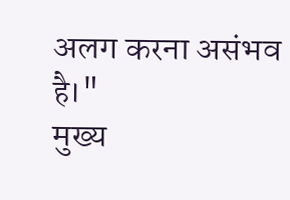अलग करना असंभव है।"
मुख्य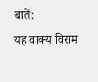बातें:
यह वाक्य विराम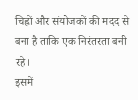चिह्नों और संयोजकों की मदद से बना है ताकि एक निरंतरता बनी रहे।
इसमें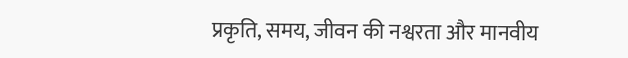प्रकृति, समय, जीवन की नश्वरता और मानवीय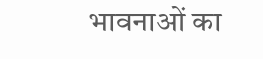भावनाओं का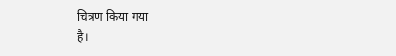चित्रण किया गया
है।